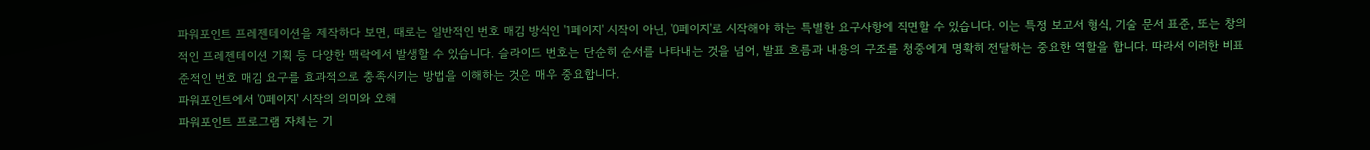파워포인트 프레젠테이션을 제작하다 보면, 때로는 일반적인 번호 매김 방식인 '1페이지' 시작이 아닌, '0페이지'로 시작해야 하는 특별한 요구사항에 직면할 수 있습니다. 이는 특정 보고서 형식, 기술 문서 표준, 또는 창의적인 프레젠테이션 기획 등 다양한 맥락에서 발생할 수 있습니다. 슬라이드 번호는 단순히 순서를 나타내는 것을 넘어, 발표 흐름과 내용의 구조를 청중에게 명확히 전달하는 중요한 역할을 합니다. 따라서 이러한 비표준적인 번호 매김 요구를 효과적으로 충족시키는 방법을 이해하는 것은 매우 중요합니다.
파워포인트에서 '0페이지' 시작의 의미와 오해
파워포인트 프로그램 자체는 기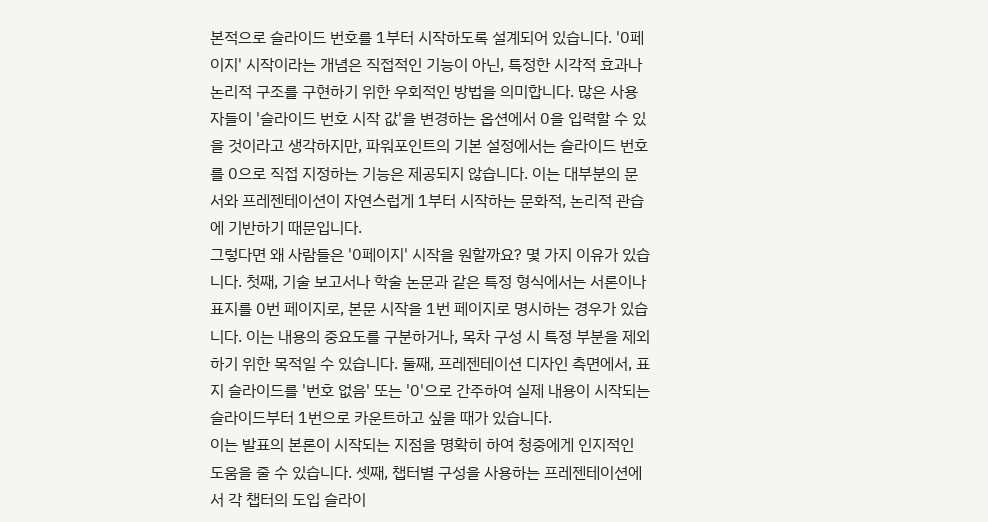본적으로 슬라이드 번호를 1부터 시작하도록 설계되어 있습니다. '0페이지' 시작이라는 개념은 직접적인 기능이 아닌, 특정한 시각적 효과나 논리적 구조를 구현하기 위한 우회적인 방법을 의미합니다. 많은 사용자들이 '슬라이드 번호 시작 값'을 변경하는 옵션에서 0을 입력할 수 있을 것이라고 생각하지만, 파워포인트의 기본 설정에서는 슬라이드 번호를 0으로 직접 지정하는 기능은 제공되지 않습니다. 이는 대부분의 문서와 프레젠테이션이 자연스럽게 1부터 시작하는 문화적, 논리적 관습에 기반하기 때문입니다.
그렇다면 왜 사람들은 '0페이지' 시작을 원할까요? 몇 가지 이유가 있습니다. 첫째, 기술 보고서나 학술 논문과 같은 특정 형식에서는 서론이나 표지를 0번 페이지로, 본문 시작을 1번 페이지로 명시하는 경우가 있습니다. 이는 내용의 중요도를 구분하거나, 목차 구성 시 특정 부분을 제외하기 위한 목적일 수 있습니다. 둘째, 프레젠테이션 디자인 측면에서, 표지 슬라이드를 '번호 없음' 또는 '0'으로 간주하여 실제 내용이 시작되는 슬라이드부터 1번으로 카운트하고 싶을 때가 있습니다.
이는 발표의 본론이 시작되는 지점을 명확히 하여 청중에게 인지적인 도움을 줄 수 있습니다. 셋째, 챕터별 구성을 사용하는 프레젠테이션에서 각 챕터의 도입 슬라이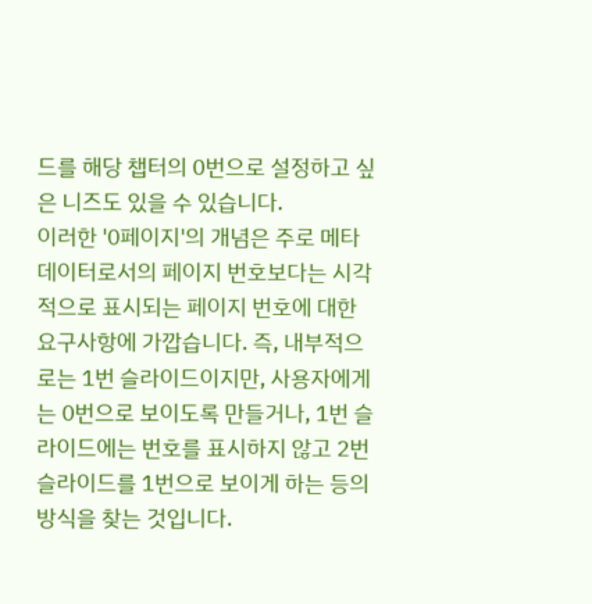드를 해당 챕터의 0번으로 설정하고 싶은 니즈도 있을 수 있습니다.
이러한 '0페이지'의 개념은 주로 메타데이터로서의 페이지 번호보다는 시각적으로 표시되는 페이지 번호에 대한 요구사항에 가깝습니다. 즉, 내부적으로는 1번 슬라이드이지만, 사용자에게는 0번으로 보이도록 만들거나, 1번 슬라이드에는 번호를 표시하지 않고 2번 슬라이드를 1번으로 보이게 하는 등의 방식을 찾는 것입니다.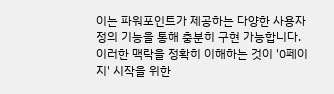이는 파워포인트가 제공하는 다양한 사용자 정의 기능을 통해 충분히 구현 가능합니다. 이러한 맥락을 정확히 이해하는 것이 '0페이지' 시작을 위한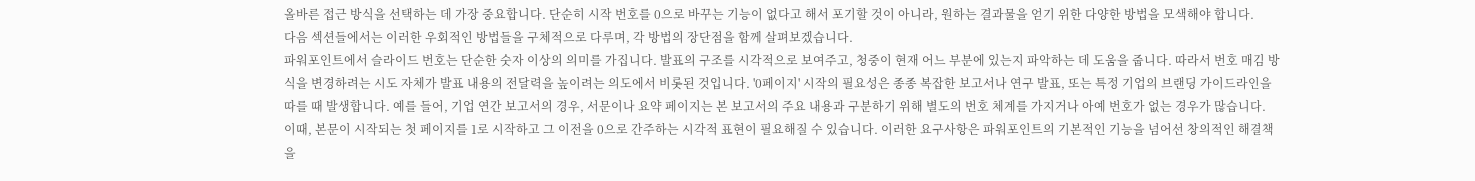올바른 접근 방식을 선택하는 데 가장 중요합니다. 단순히 시작 번호를 0으로 바꾸는 기능이 없다고 해서 포기할 것이 아니라, 원하는 결과물을 얻기 위한 다양한 방법을 모색해야 합니다.
다음 섹션들에서는 이러한 우회적인 방법들을 구체적으로 다루며, 각 방법의 장단점을 함께 살펴보겠습니다.
파워포인트에서 슬라이드 번호는 단순한 숫자 이상의 의미를 가집니다. 발표의 구조를 시각적으로 보여주고, 청중이 현재 어느 부분에 있는지 파악하는 데 도움을 줍니다. 따라서 번호 매김 방식을 변경하려는 시도 자체가 발표 내용의 전달력을 높이려는 의도에서 비롯된 것입니다. '0페이지' 시작의 필요성은 종종 복잡한 보고서나 연구 발표, 또는 특정 기업의 브랜딩 가이드라인을 따를 때 발생합니다. 예를 들어, 기업 연간 보고서의 경우, 서문이나 요약 페이지는 본 보고서의 주요 내용과 구분하기 위해 별도의 번호 체계를 가지거나 아예 번호가 없는 경우가 많습니다.
이때, 본문이 시작되는 첫 페이지를 1로 시작하고 그 이전을 0으로 간주하는 시각적 표현이 필요해질 수 있습니다. 이러한 요구사항은 파워포인트의 기본적인 기능을 넘어선 창의적인 해결책을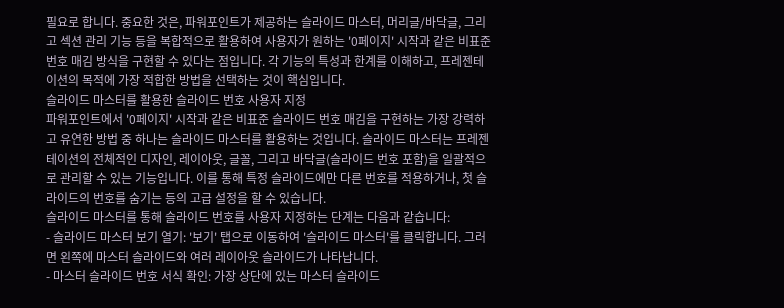필요로 합니다. 중요한 것은, 파워포인트가 제공하는 슬라이드 마스터, 머리글/바닥글, 그리고 섹션 관리 기능 등을 복합적으로 활용하여 사용자가 원하는 '0페이지' 시작과 같은 비표준 번호 매김 방식을 구현할 수 있다는 점입니다. 각 기능의 특성과 한계를 이해하고, 프레젠테이션의 목적에 가장 적합한 방법을 선택하는 것이 핵심입니다.
슬라이드 마스터를 활용한 슬라이드 번호 사용자 지정
파워포인트에서 '0페이지' 시작과 같은 비표준 슬라이드 번호 매김을 구현하는 가장 강력하고 유연한 방법 중 하나는 슬라이드 마스터를 활용하는 것입니다. 슬라이드 마스터는 프레젠테이션의 전체적인 디자인, 레이아웃, 글꼴, 그리고 바닥글(슬라이드 번호 포함)을 일괄적으로 관리할 수 있는 기능입니다. 이를 통해 특정 슬라이드에만 다른 번호를 적용하거나, 첫 슬라이드의 번호를 숨기는 등의 고급 설정을 할 수 있습니다.
슬라이드 마스터를 통해 슬라이드 번호를 사용자 지정하는 단계는 다음과 같습니다:
- 슬라이드 마스터 보기 열기: '보기' 탭으로 이동하여 '슬라이드 마스터'를 클릭합니다. 그러면 왼쪽에 마스터 슬라이드와 여러 레이아웃 슬라이드가 나타납니다.
- 마스터 슬라이드 번호 서식 확인: 가장 상단에 있는 마스터 슬라이드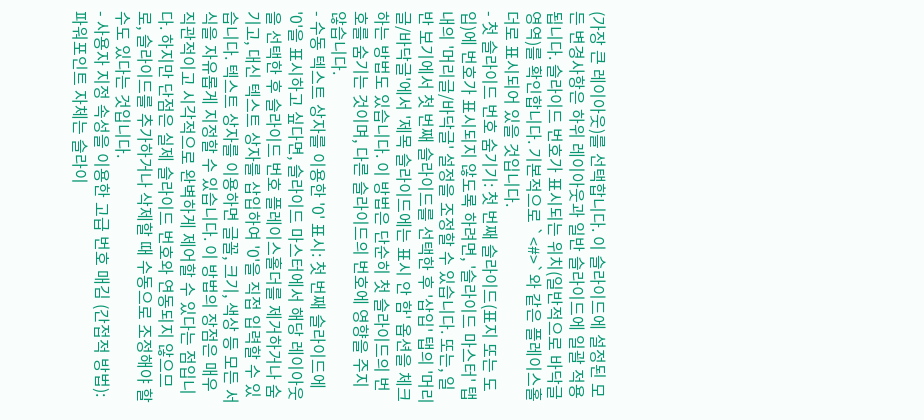(가장 큰 레이아웃)를 선택합니다. 이 슬라이드에 설정된 모든 변경사항은 하위 레이아웃과 일반 슬라이드에 일괄 적용됩니다. 슬라이드 번호가 표시되는 위치(일반적으로 바닥글 영역)를 확인합니다. 기본적으로 `<#>`와 같은 플레이스홀더로 표시되어 있을 것입니다.
- 첫 슬라이드 번호 숨기기: 첫 번째 슬라이드(표지 또는 도입)에 번호가 표시되지 않도록 하려면, '슬라이드 마스터' 탭 내의 '머리글/바닥글' 설정을 조정할 수 있습니다. 또는, 일반 보기에서 첫 번째 슬라이드를 선택한 후 '삽입' 탭의 '머리글/바닥글'에서 '제목 슬라이드에는 표시 안 함' 옵션을 체크하는 방법도 있습니다. 이 방법은 단순히 첫 슬라이드의 번호를 숨기는 것이며, 다른 슬라이드의 번호에 영향을 주지 않습니다.
- 수동 텍스트 상자를 이용한 '0' 표시: 첫 번째 슬라이드에 '0'을 표시하고 싶다면, 슬라이드 마스터에서 해당 레이아웃을 선택한 후 슬라이드 번호 플레이스홀더를 제거하거나 숨기고, 대신 텍스트 상자를 삽입하여 '0'을 직접 입력할 수 있습니다. 텍스트 상자를 이용하면 글꼴, 크기, 색상 등 모든 서식을 자유롭게 지정할 수 있습니다. 이 방법의 장점은 매우 직관적이고 시각적으로 완벽하게 제어할 수 있다는 점입니다. 하지만 단점은 실제 슬라이드 번호와 연동되지 않으므로, 슬라이드를 추가하거나 삭제할 때 수동으로 조정해야 할 수도 있다는 것입니다.
- 사용자 지정 속성을 이용한 고급 번호 매김 (간접적 방법): 파워포인트 자체는 슬라이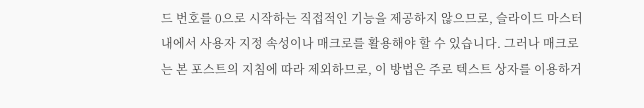드 번호를 0으로 시작하는 직접적인 기능을 제공하지 않으므로, 슬라이드 마스터 내에서 사용자 지정 속성이나 매크로를 활용해야 할 수 있습니다. 그러나 매크로는 본 포스트의 지침에 따라 제외하므로, 이 방법은 주로 텍스트 상자를 이용하거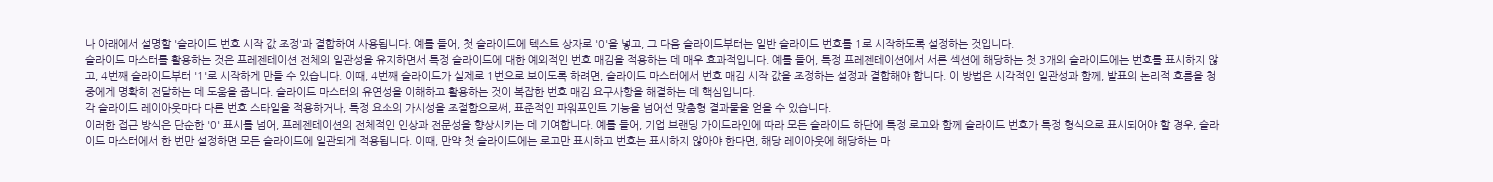나 아래에서 설명할 '슬라이드 번호 시작 값 조정'과 결합하여 사용됩니다. 예를 들어, 첫 슬라이드에 텍스트 상자로 '0'을 넣고, 그 다음 슬라이드부터는 일반 슬라이드 번호를 1로 시작하도록 설정하는 것입니다.
슬라이드 마스터를 활용하는 것은 프레젠테이션 전체의 일관성을 유지하면서 특정 슬라이드에 대한 예외적인 번호 매김을 적용하는 데 매우 효과적입니다. 예를 들어, 특정 프레젠테이션에서 서론 섹션에 해당하는 첫 3개의 슬라이드에는 번호를 표시하지 않고, 4번째 슬라이드부터 '1'로 시작하게 만들 수 있습니다. 이때, 4번째 슬라이드가 실제로 1번으로 보이도록 하려면, 슬라이드 마스터에서 번호 매김 시작 값을 조정하는 설정과 결합해야 합니다. 이 방법은 시각적인 일관성과 함께, 발표의 논리적 흐름을 청중에게 명확히 전달하는 데 도움을 줍니다. 슬라이드 마스터의 유연성을 이해하고 활용하는 것이 복잡한 번호 매김 요구사항을 해결하는 데 핵심입니다.
각 슬라이드 레이아웃마다 다른 번호 스타일을 적용하거나, 특정 요소의 가시성을 조절함으로써, 표준적인 파워포인트 기능을 넘어선 맞춤형 결과물을 얻을 수 있습니다.
이러한 접근 방식은 단순한 '0' 표시를 넘어, 프레젠테이션의 전체적인 인상과 전문성을 향상시키는 데 기여합니다. 예를 들어, 기업 브랜딩 가이드라인에 따라 모든 슬라이드 하단에 특정 로고와 함께 슬라이드 번호가 특정 형식으로 표시되어야 할 경우, 슬라이드 마스터에서 한 번만 설정하면 모든 슬라이드에 일관되게 적용됩니다. 이때, 만약 첫 슬라이드에는 로고만 표시하고 번호는 표시하지 않아야 한다면, 해당 레이아웃에 해당하는 마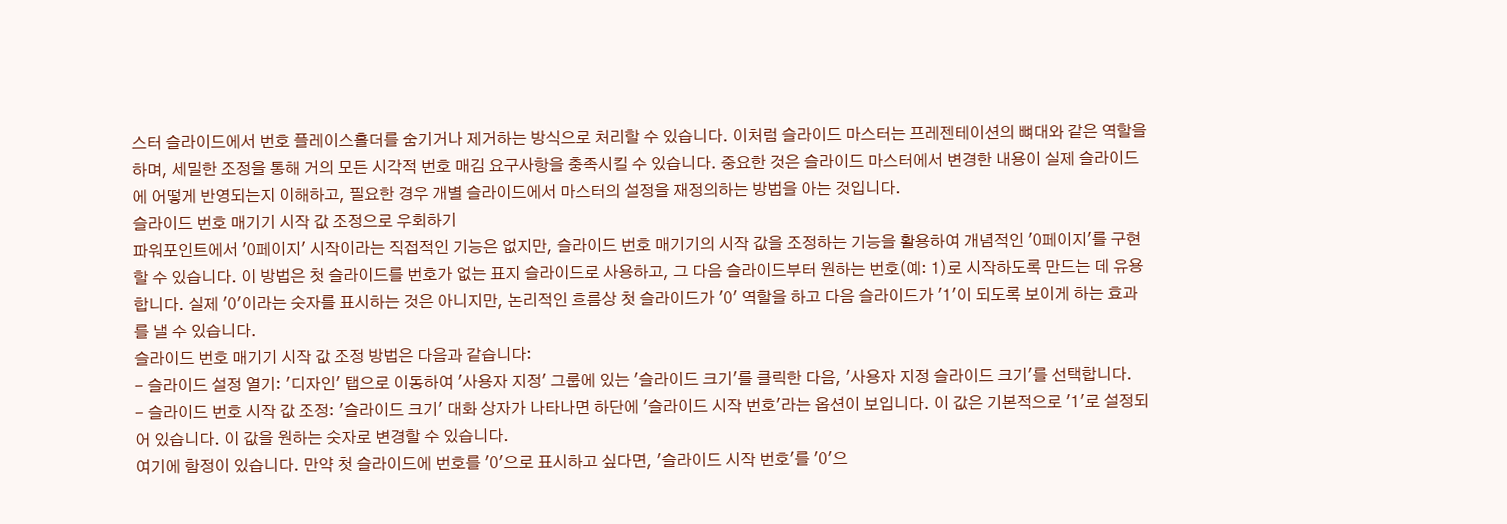스터 슬라이드에서 번호 플레이스홀더를 숨기거나 제거하는 방식으로 처리할 수 있습니다. 이처럼 슬라이드 마스터는 프레젠테이션의 뼈대와 같은 역할을 하며, 세밀한 조정을 통해 거의 모든 시각적 번호 매김 요구사항을 충족시킬 수 있습니다. 중요한 것은 슬라이드 마스터에서 변경한 내용이 실제 슬라이드에 어떻게 반영되는지 이해하고, 필요한 경우 개별 슬라이드에서 마스터의 설정을 재정의하는 방법을 아는 것입니다.
슬라이드 번호 매기기 시작 값 조정으로 우회하기
파워포인트에서 '0페이지' 시작이라는 직접적인 기능은 없지만, 슬라이드 번호 매기기의 시작 값을 조정하는 기능을 활용하여 개념적인 '0페이지'를 구현할 수 있습니다. 이 방법은 첫 슬라이드를 번호가 없는 표지 슬라이드로 사용하고, 그 다음 슬라이드부터 원하는 번호(예: 1)로 시작하도록 만드는 데 유용합니다. 실제 '0'이라는 숫자를 표시하는 것은 아니지만, 논리적인 흐름상 첫 슬라이드가 '0' 역할을 하고 다음 슬라이드가 '1'이 되도록 보이게 하는 효과를 낼 수 있습니다.
슬라이드 번호 매기기 시작 값 조정 방법은 다음과 같습니다:
- 슬라이드 설정 열기: '디자인' 탭으로 이동하여 '사용자 지정' 그룹에 있는 '슬라이드 크기'를 클릭한 다음, '사용자 지정 슬라이드 크기'를 선택합니다.
- 슬라이드 번호 시작 값 조정: '슬라이드 크기' 대화 상자가 나타나면 하단에 '슬라이드 시작 번호'라는 옵션이 보입니다. 이 값은 기본적으로 '1'로 설정되어 있습니다. 이 값을 원하는 숫자로 변경할 수 있습니다.
여기에 함정이 있습니다. 만약 첫 슬라이드에 번호를 '0'으로 표시하고 싶다면, '슬라이드 시작 번호'를 '0'으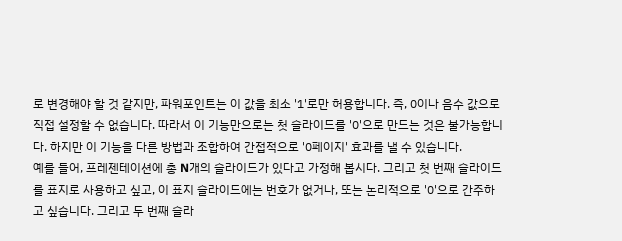로 변경해야 할 것 같지만, 파워포인트는 이 값을 최소 '1'로만 허용합니다. 즉, 0이나 음수 값으로 직접 설정할 수 없습니다. 따라서 이 기능만으로는 첫 슬라이드를 '0'으로 만드는 것은 불가능합니다. 하지만 이 기능을 다른 방법과 조합하여 간접적으로 '0페이지' 효과를 낼 수 있습니다.
예를 들어, 프레젠테이션에 총 N개의 슬라이드가 있다고 가정해 봅시다. 그리고 첫 번째 슬라이드를 표지로 사용하고 싶고, 이 표지 슬라이드에는 번호가 없거나, 또는 논리적으로 '0'으로 간주하고 싶습니다. 그리고 두 번째 슬라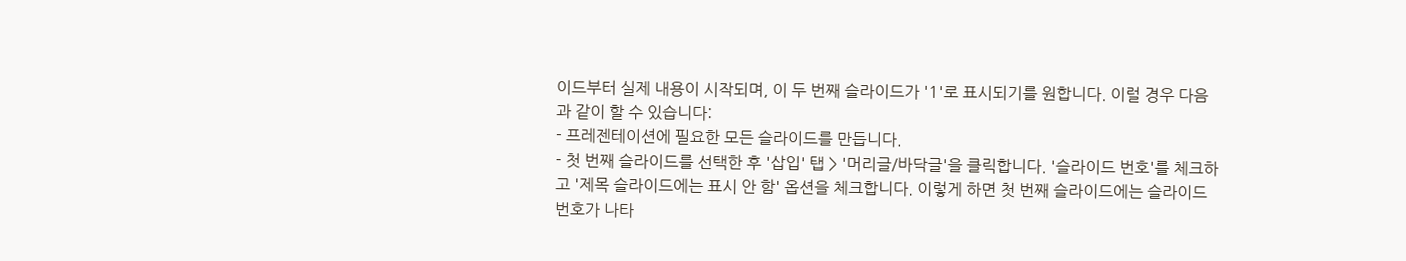이드부터 실제 내용이 시작되며, 이 두 번째 슬라이드가 '1'로 표시되기를 원합니다. 이럴 경우 다음과 같이 할 수 있습니다:
- 프레젠테이션에 필요한 모든 슬라이드를 만듭니다.
- 첫 번째 슬라이드를 선택한 후 '삽입' 탭 > '머리글/바닥글'을 클릭합니다. '슬라이드 번호'를 체크하고 '제목 슬라이드에는 표시 안 함' 옵션을 체크합니다. 이렇게 하면 첫 번째 슬라이드에는 슬라이드 번호가 나타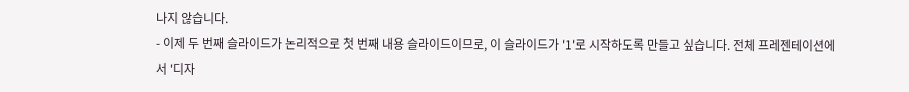나지 않습니다.
- 이제 두 번째 슬라이드가 논리적으로 첫 번째 내용 슬라이드이므로, 이 슬라이드가 '1'로 시작하도록 만들고 싶습니다. 전체 프레젠테이션에서 '디자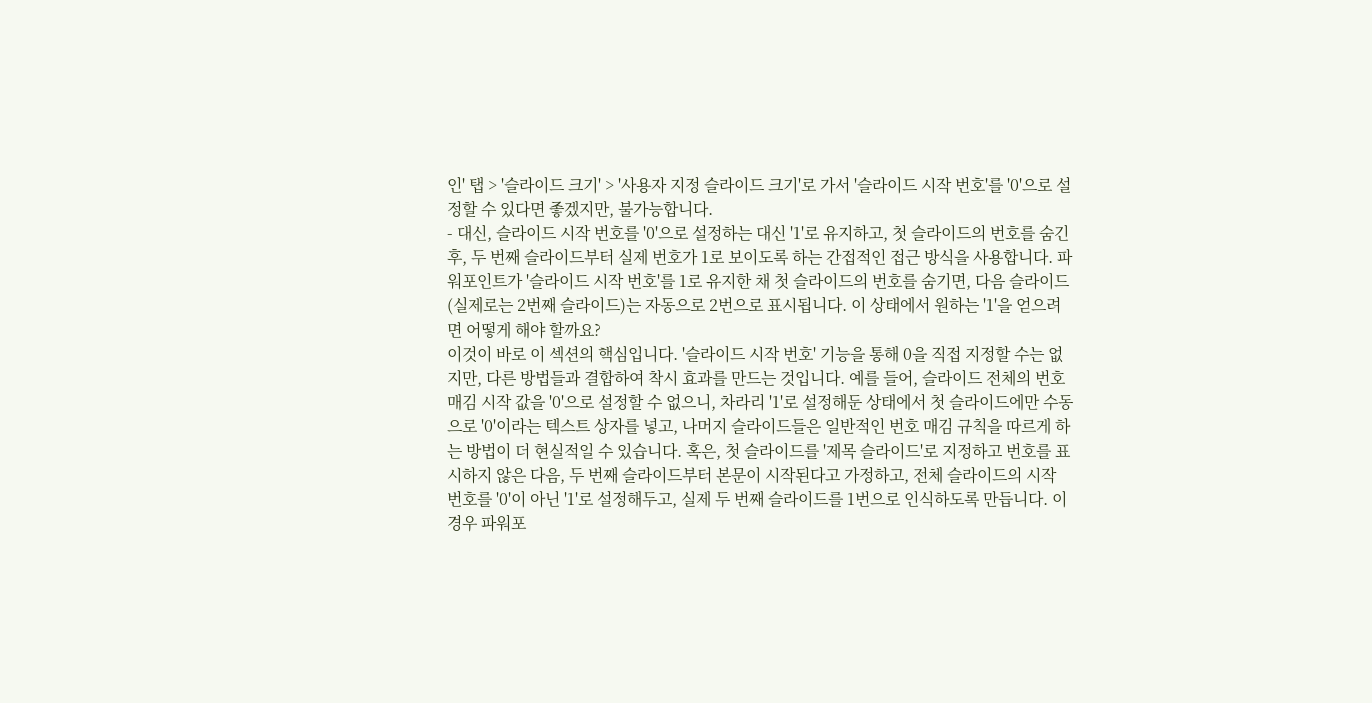인' 탭 > '슬라이드 크기' > '사용자 지정 슬라이드 크기'로 가서 '슬라이드 시작 번호'를 '0'으로 설정할 수 있다면 좋겠지만, 불가능합니다.
- 대신, 슬라이드 시작 번호를 '0'으로 설정하는 대신 '1'로 유지하고, 첫 슬라이드의 번호를 숨긴 후, 두 번째 슬라이드부터 실제 번호가 1로 보이도록 하는 간접적인 접근 방식을 사용합니다. 파워포인트가 '슬라이드 시작 번호'를 1로 유지한 채 첫 슬라이드의 번호를 숨기면, 다음 슬라이드(실제로는 2번째 슬라이드)는 자동으로 2번으로 표시됩니다. 이 상태에서 원하는 '1'을 얻으려면 어떻게 해야 할까요?
이것이 바로 이 섹션의 핵심입니다. '슬라이드 시작 번호' 기능을 통해 0을 직접 지정할 수는 없지만, 다른 방법들과 결합하여 착시 효과를 만드는 것입니다. 예를 들어, 슬라이드 전체의 번호 매김 시작 값을 '0'으로 설정할 수 없으니, 차라리 '1'로 설정해둔 상태에서 첫 슬라이드에만 수동으로 '0'이라는 텍스트 상자를 넣고, 나머지 슬라이드들은 일반적인 번호 매김 규칙을 따르게 하는 방법이 더 현실적일 수 있습니다. 혹은, 첫 슬라이드를 '제목 슬라이드'로 지정하고 번호를 표시하지 않은 다음, 두 번째 슬라이드부터 본문이 시작된다고 가정하고, 전체 슬라이드의 시작 번호를 '0'이 아닌 '1'로 설정해두고, 실제 두 번째 슬라이드를 1번으로 인식하도록 만듭니다. 이 경우 파워포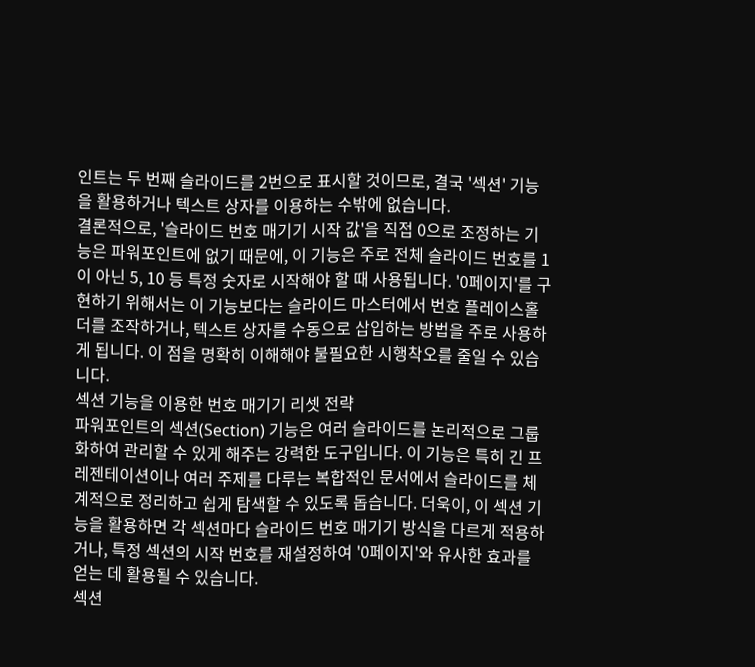인트는 두 번째 슬라이드를 2번으로 표시할 것이므로, 결국 '섹션' 기능을 활용하거나 텍스트 상자를 이용하는 수밖에 없습니다.
결론적으로, '슬라이드 번호 매기기 시작 값'을 직접 0으로 조정하는 기능은 파워포인트에 없기 때문에, 이 기능은 주로 전체 슬라이드 번호를 1이 아닌 5, 10 등 특정 숫자로 시작해야 할 때 사용됩니다. '0페이지'를 구현하기 위해서는 이 기능보다는 슬라이드 마스터에서 번호 플레이스홀더를 조작하거나, 텍스트 상자를 수동으로 삽입하는 방법을 주로 사용하게 됩니다. 이 점을 명확히 이해해야 불필요한 시행착오를 줄일 수 있습니다.
섹션 기능을 이용한 번호 매기기 리셋 전략
파워포인트의 섹션(Section) 기능은 여러 슬라이드를 논리적으로 그룹화하여 관리할 수 있게 해주는 강력한 도구입니다. 이 기능은 특히 긴 프레젠테이션이나 여러 주제를 다루는 복합적인 문서에서 슬라이드를 체계적으로 정리하고 쉽게 탐색할 수 있도록 돕습니다. 더욱이, 이 섹션 기능을 활용하면 각 섹션마다 슬라이드 번호 매기기 방식을 다르게 적용하거나, 특정 섹션의 시작 번호를 재설정하여 '0페이지'와 유사한 효과를 얻는 데 활용될 수 있습니다.
섹션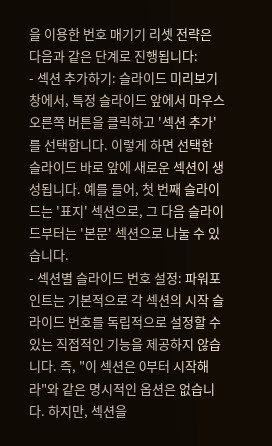을 이용한 번호 매기기 리셋 전략은 다음과 같은 단계로 진행됩니다:
- 섹션 추가하기: 슬라이드 미리보기 창에서, 특정 슬라이드 앞에서 마우스 오른쪽 버튼을 클릭하고 '섹션 추가'를 선택합니다. 이렇게 하면 선택한 슬라이드 바로 앞에 새로운 섹션이 생성됩니다. 예를 들어, 첫 번째 슬라이드는 '표지' 섹션으로, 그 다음 슬라이드부터는 '본문' 섹션으로 나눌 수 있습니다.
- 섹션별 슬라이드 번호 설정: 파워포인트는 기본적으로 각 섹션의 시작 슬라이드 번호를 독립적으로 설정할 수 있는 직접적인 기능을 제공하지 않습니다. 즉, "이 섹션은 0부터 시작해라"와 같은 명시적인 옵션은 없습니다. 하지만, 섹션을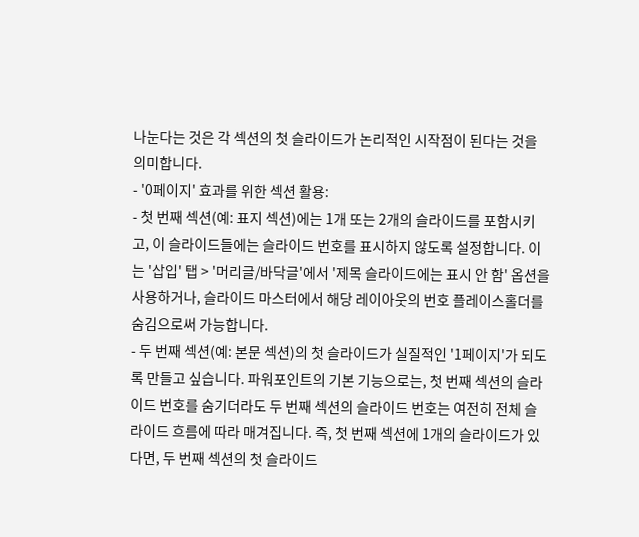나눈다는 것은 각 섹션의 첫 슬라이드가 논리적인 시작점이 된다는 것을 의미합니다.
- '0페이지' 효과를 위한 섹션 활용:
- 첫 번째 섹션(예: 표지 섹션)에는 1개 또는 2개의 슬라이드를 포함시키고, 이 슬라이드들에는 슬라이드 번호를 표시하지 않도록 설정합니다. 이는 '삽입' 탭 > '머리글/바닥글'에서 '제목 슬라이드에는 표시 안 함' 옵션을 사용하거나, 슬라이드 마스터에서 해당 레이아웃의 번호 플레이스홀더를 숨김으로써 가능합니다.
- 두 번째 섹션(예: 본문 섹션)의 첫 슬라이드가 실질적인 '1페이지'가 되도록 만들고 싶습니다. 파워포인트의 기본 기능으로는, 첫 번째 섹션의 슬라이드 번호를 숨기더라도 두 번째 섹션의 슬라이드 번호는 여전히 전체 슬라이드 흐름에 따라 매겨집니다. 즉, 첫 번째 섹션에 1개의 슬라이드가 있다면, 두 번째 섹션의 첫 슬라이드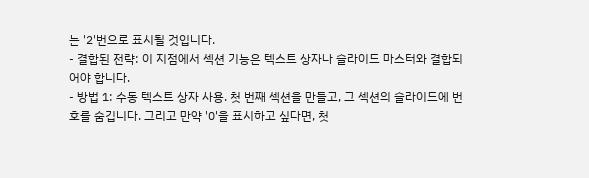는 '2'번으로 표시될 것입니다.
- 결합된 전략: 이 지점에서 섹션 기능은 텍스트 상자나 슬라이드 마스터와 결합되어야 합니다.
- 방법 1: 수동 텍스트 상자 사용. 첫 번째 섹션을 만들고, 그 섹션의 슬라이드에 번호를 숨깁니다. 그리고 만약 '0'을 표시하고 싶다면, 첫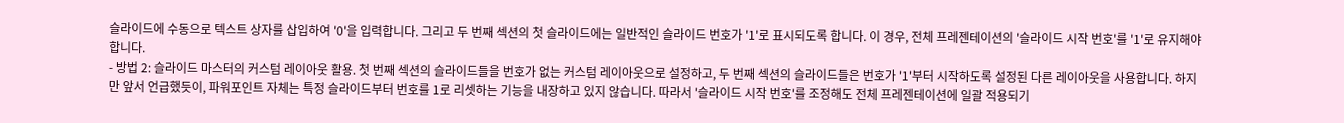슬라이드에 수동으로 텍스트 상자를 삽입하여 '0'을 입력합니다. 그리고 두 번째 섹션의 첫 슬라이드에는 일반적인 슬라이드 번호가 '1'로 표시되도록 합니다. 이 경우, 전체 프레젠테이션의 '슬라이드 시작 번호'를 '1'로 유지해야 합니다.
- 방법 2: 슬라이드 마스터의 커스텀 레이아웃 활용. 첫 번째 섹션의 슬라이드들을 번호가 없는 커스텀 레이아웃으로 설정하고, 두 번째 섹션의 슬라이드들은 번호가 '1'부터 시작하도록 설정된 다른 레이아웃을 사용합니다. 하지만 앞서 언급했듯이, 파워포인트 자체는 특정 슬라이드부터 번호를 1로 리셋하는 기능을 내장하고 있지 않습니다. 따라서 '슬라이드 시작 번호'를 조정해도 전체 프레젠테이션에 일괄 적용되기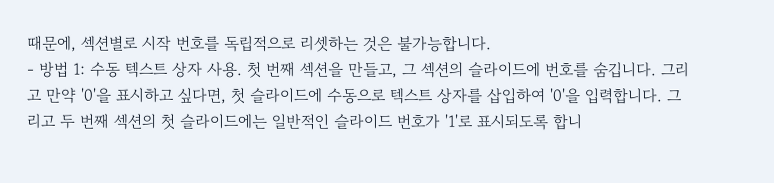때문에, 섹션별로 시작 번호를 독립적으로 리셋하는 것은 불가능합니다.
- 방법 1: 수동 텍스트 상자 사용. 첫 번째 섹션을 만들고, 그 섹션의 슬라이드에 번호를 숨깁니다. 그리고 만약 '0'을 표시하고 싶다면, 첫 슬라이드에 수동으로 텍스트 상자를 삽입하여 '0'을 입력합니다. 그리고 두 번째 섹션의 첫 슬라이드에는 일반적인 슬라이드 번호가 '1'로 표시되도록 합니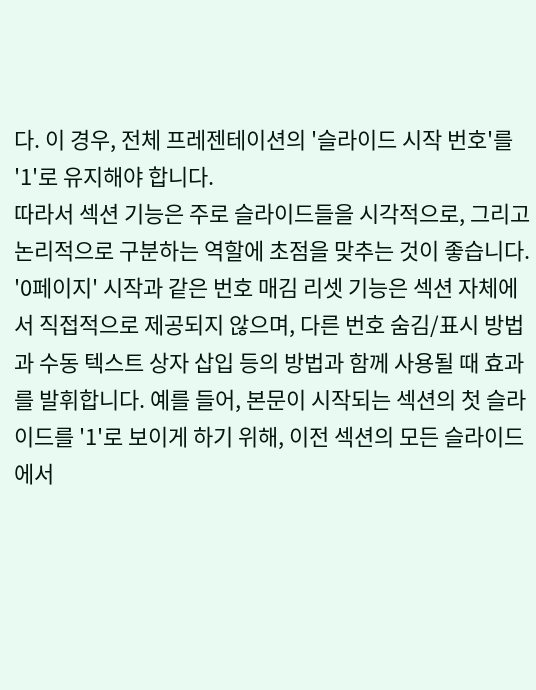다. 이 경우, 전체 프레젠테이션의 '슬라이드 시작 번호'를 '1'로 유지해야 합니다.
따라서 섹션 기능은 주로 슬라이드들을 시각적으로, 그리고 논리적으로 구분하는 역할에 초점을 맞추는 것이 좋습니다. '0페이지' 시작과 같은 번호 매김 리셋 기능은 섹션 자체에서 직접적으로 제공되지 않으며, 다른 번호 숨김/표시 방법과 수동 텍스트 상자 삽입 등의 방법과 함께 사용될 때 효과를 발휘합니다. 예를 들어, 본문이 시작되는 섹션의 첫 슬라이드를 '1'로 보이게 하기 위해, 이전 섹션의 모든 슬라이드에서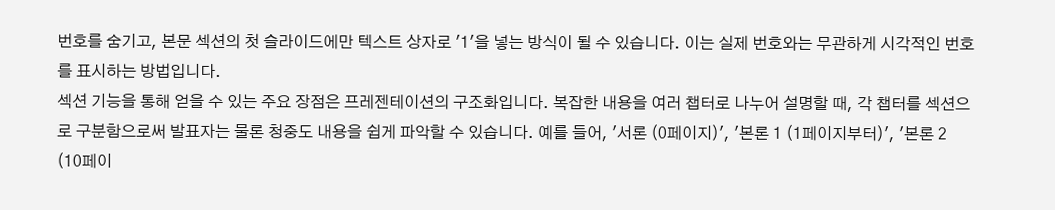번호를 숨기고, 본문 섹션의 첫 슬라이드에만 텍스트 상자로 '1'을 넣는 방식이 될 수 있습니다. 이는 실제 번호와는 무관하게 시각적인 번호를 표시하는 방법입니다.
섹션 기능을 통해 얻을 수 있는 주요 장점은 프레젠테이션의 구조화입니다. 복잡한 내용을 여러 챕터로 나누어 설명할 때, 각 챕터를 섹션으로 구분함으로써 발표자는 물론 청중도 내용을 쉽게 파악할 수 있습니다. 예를 들어, '서론 (0페이지)', '본론 1 (1페이지부터)', '본론 2 (10페이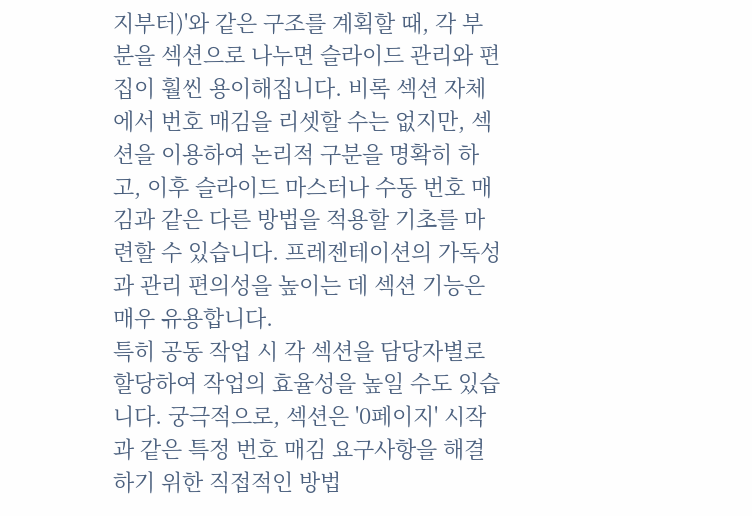지부터)'와 같은 구조를 계획할 때, 각 부분을 섹션으로 나누면 슬라이드 관리와 편집이 훨씬 용이해집니다. 비록 섹션 자체에서 번호 매김을 리셋할 수는 없지만, 섹션을 이용하여 논리적 구분을 명확히 하고, 이후 슬라이드 마스터나 수동 번호 매김과 같은 다른 방법을 적용할 기초를 마련할 수 있습니다. 프레젠테이션의 가독성과 관리 편의성을 높이는 데 섹션 기능은 매우 유용합니다.
특히 공동 작업 시 각 섹션을 담당자별로 할당하여 작업의 효율성을 높일 수도 있습니다. 궁극적으로, 섹션은 '0페이지' 시작과 같은 특정 번호 매김 요구사항을 해결하기 위한 직접적인 방법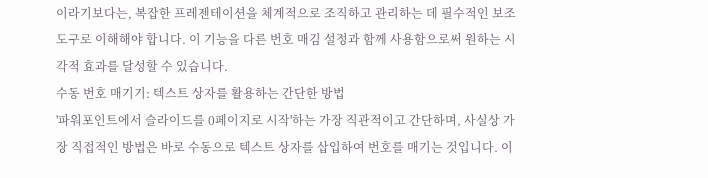이라기보다는, 복잡한 프레젠테이션을 체계적으로 조직하고 관리하는 데 필수적인 보조 도구로 이해해야 합니다. 이 기능을 다른 번호 매김 설정과 함께 사용함으로써 원하는 시각적 효과를 달성할 수 있습니다.
수동 번호 매기기: 텍스트 상자를 활용하는 간단한 방법
'파워포인트에서 슬라이드를 0페이지로 시작'하는 가장 직관적이고 간단하며, 사실상 가장 직접적인 방법은 바로 수동으로 텍스트 상자를 삽입하여 번호를 매기는 것입니다. 이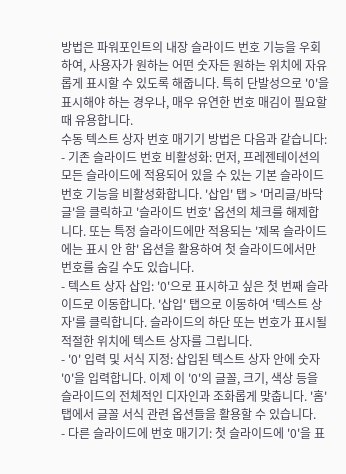방법은 파워포인트의 내장 슬라이드 번호 기능을 우회하여, 사용자가 원하는 어떤 숫자든 원하는 위치에 자유롭게 표시할 수 있도록 해줍니다. 특히 단발성으로 '0'을 표시해야 하는 경우나, 매우 유연한 번호 매김이 필요할 때 유용합니다.
수동 텍스트 상자 번호 매기기 방법은 다음과 같습니다:
- 기존 슬라이드 번호 비활성화: 먼저, 프레젠테이션의 모든 슬라이드에 적용되어 있을 수 있는 기본 슬라이드 번호 기능을 비활성화합니다. '삽입' 탭 > '머리글/바닥글'을 클릭하고 '슬라이드 번호' 옵션의 체크를 해제합니다. 또는 특정 슬라이드에만 적용되는 '제목 슬라이드에는 표시 안 함' 옵션을 활용하여 첫 슬라이드에서만 번호를 숨길 수도 있습니다.
- 텍스트 상자 삽입: '0'으로 표시하고 싶은 첫 번째 슬라이드로 이동합니다. '삽입' 탭으로 이동하여 '텍스트 상자'를 클릭합니다. 슬라이드의 하단 또는 번호가 표시될 적절한 위치에 텍스트 상자를 그립니다.
- '0' 입력 및 서식 지정: 삽입된 텍스트 상자 안에 숫자 '0'을 입력합니다. 이제 이 '0'의 글꼴, 크기, 색상 등을 슬라이드의 전체적인 디자인과 조화롭게 맞춥니다. '홈' 탭에서 글꼴 서식 관련 옵션들을 활용할 수 있습니다.
- 다른 슬라이드에 번호 매기기: 첫 슬라이드에 '0'을 표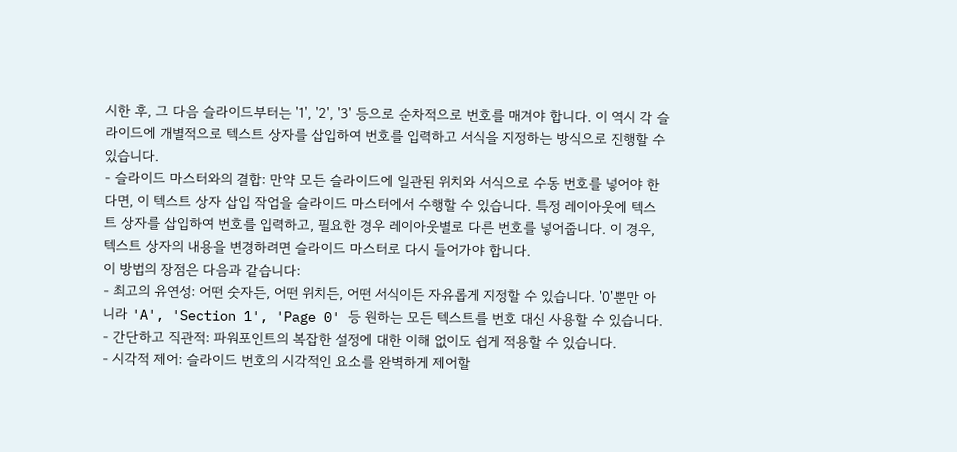시한 후, 그 다음 슬라이드부터는 '1', '2', '3' 등으로 순차적으로 번호를 매겨야 합니다. 이 역시 각 슬라이드에 개별적으로 텍스트 상자를 삽입하여 번호를 입력하고 서식을 지정하는 방식으로 진행할 수 있습니다.
- 슬라이드 마스터와의 결합: 만약 모든 슬라이드에 일관된 위치와 서식으로 수동 번호를 넣어야 한다면, 이 텍스트 상자 삽입 작업을 슬라이드 마스터에서 수행할 수 있습니다. 특정 레이아웃에 텍스트 상자를 삽입하여 번호를 입력하고, 필요한 경우 레이아웃별로 다른 번호를 넣어줍니다. 이 경우, 텍스트 상자의 내용을 변경하려면 슬라이드 마스터로 다시 들어가야 합니다.
이 방법의 장점은 다음과 같습니다:
- 최고의 유연성: 어떤 숫자든, 어떤 위치든, 어떤 서식이든 자유롭게 지정할 수 있습니다. '0'뿐만 아니라 'A', 'Section 1', 'Page 0' 등 원하는 모든 텍스트를 번호 대신 사용할 수 있습니다.
- 간단하고 직관적: 파워포인트의 복잡한 설정에 대한 이해 없이도 쉽게 적용할 수 있습니다.
- 시각적 제어: 슬라이드 번호의 시각적인 요소를 완벽하게 제어할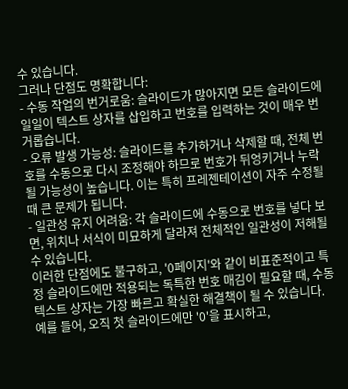수 있습니다.
그러나 단점도 명확합니다:
- 수동 작업의 번거로움: 슬라이드가 많아지면 모든 슬라이드에 일일이 텍스트 상자를 삽입하고 번호를 입력하는 것이 매우 번거롭습니다.
- 오류 발생 가능성: 슬라이드를 추가하거나 삭제할 때, 전체 번호를 수동으로 다시 조정해야 하므로 번호가 뒤엉키거나 누락될 가능성이 높습니다. 이는 특히 프레젠테이션이 자주 수정될 때 큰 문제가 됩니다.
- 일관성 유지 어려움: 각 슬라이드에 수동으로 번호를 넣다 보면, 위치나 서식이 미묘하게 달라져 전체적인 일관성이 저해될 수 있습니다.
이러한 단점에도 불구하고, '0페이지'와 같이 비표준적이고 특정 슬라이드에만 적용되는 독특한 번호 매김이 필요할 때, 수동 텍스트 상자는 가장 빠르고 확실한 해결책이 될 수 있습니다. 예를 들어, 오직 첫 슬라이드에만 '0'을 표시하고,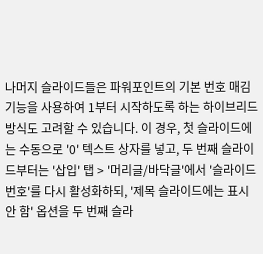나머지 슬라이드들은 파워포인트의 기본 번호 매김 기능을 사용하여 1부터 시작하도록 하는 하이브리드 방식도 고려할 수 있습니다. 이 경우, 첫 슬라이드에는 수동으로 '0' 텍스트 상자를 넣고, 두 번째 슬라이드부터는 '삽입' 탭 > '머리글/바닥글'에서 '슬라이드 번호'를 다시 활성화하되, '제목 슬라이드에는 표시 안 함' 옵션을 두 번째 슬라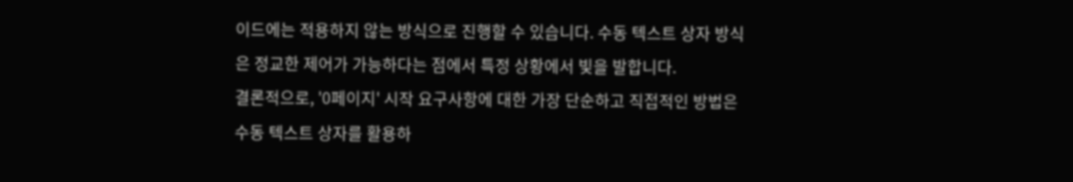이드에는 적용하지 않는 방식으로 진행할 수 있습니다. 수동 텍스트 상자 방식은 정교한 제어가 가능하다는 점에서 특정 상황에서 빛을 발합니다.
결론적으로, '0페이지' 시작 요구사항에 대한 가장 단순하고 직접적인 방법은 수동 텍스트 상자를 활용하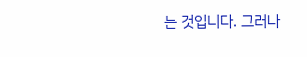는 것입니다. 그러나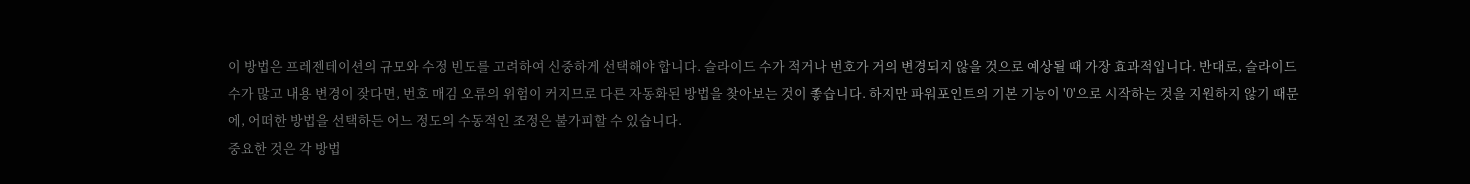이 방법은 프레젠테이션의 규모와 수정 빈도를 고려하여 신중하게 선택해야 합니다. 슬라이드 수가 적거나 번호가 거의 변경되지 않을 것으로 예상될 때 가장 효과적입니다. 반대로, 슬라이드 수가 많고 내용 변경이 잦다면, 번호 매김 오류의 위험이 커지므로 다른 자동화된 방법을 찾아보는 것이 좋습니다. 하지만 파워포인트의 기본 기능이 '0'으로 시작하는 것을 지원하지 않기 때문에, 어떠한 방법을 선택하든 어느 정도의 수동적인 조정은 불가피할 수 있습니다.
중요한 것은 각 방법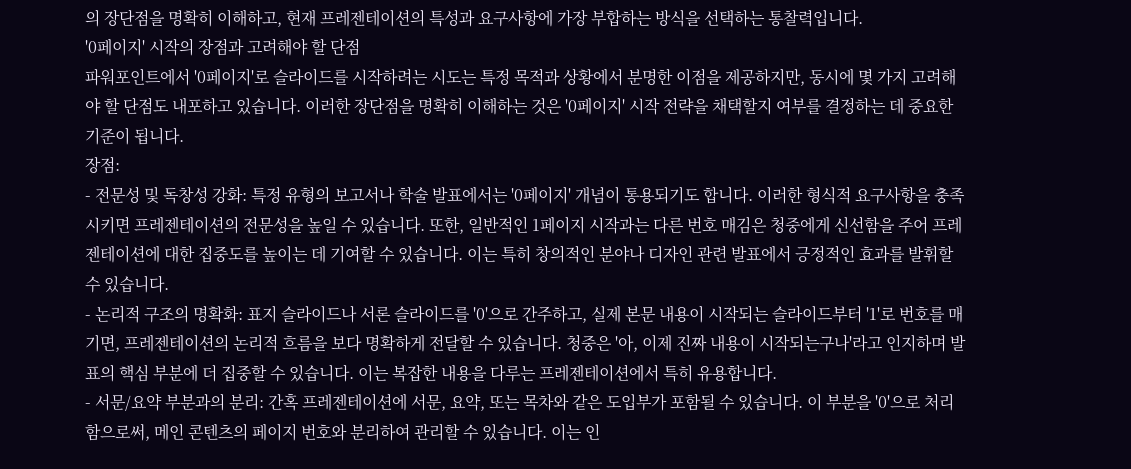의 장단점을 명확히 이해하고, 현재 프레젠테이션의 특성과 요구사항에 가장 부합하는 방식을 선택하는 통찰력입니다.
'0페이지' 시작의 장점과 고려해야 할 단점
파워포인트에서 '0페이지'로 슬라이드를 시작하려는 시도는 특정 목적과 상황에서 분명한 이점을 제공하지만, 동시에 몇 가지 고려해야 할 단점도 내포하고 있습니다. 이러한 장단점을 명확히 이해하는 것은 '0페이지' 시작 전략을 채택할지 여부를 결정하는 데 중요한 기준이 됩니다.
장점:
- 전문성 및 독창성 강화: 특정 유형의 보고서나 학술 발표에서는 '0페이지' 개념이 통용되기도 합니다. 이러한 형식적 요구사항을 충족시키면 프레젠테이션의 전문성을 높일 수 있습니다. 또한, 일반적인 1페이지 시작과는 다른 번호 매김은 청중에게 신선함을 주어 프레젠테이션에 대한 집중도를 높이는 데 기여할 수 있습니다. 이는 특히 창의적인 분야나 디자인 관련 발표에서 긍정적인 효과를 발휘할 수 있습니다.
- 논리적 구조의 명확화: 표지 슬라이드나 서론 슬라이드를 '0'으로 간주하고, 실제 본문 내용이 시작되는 슬라이드부터 '1'로 번호를 매기면, 프레젠테이션의 논리적 흐름을 보다 명확하게 전달할 수 있습니다. 청중은 '아, 이제 진짜 내용이 시작되는구나'라고 인지하며 발표의 핵심 부분에 더 집중할 수 있습니다. 이는 복잡한 내용을 다루는 프레젠테이션에서 특히 유용합니다.
- 서문/요약 부분과의 분리: 간혹 프레젠테이션에 서문, 요약, 또는 목차와 같은 도입부가 포함될 수 있습니다. 이 부분을 '0'으로 처리함으로써, 메인 콘텐츠의 페이지 번호와 분리하여 관리할 수 있습니다. 이는 인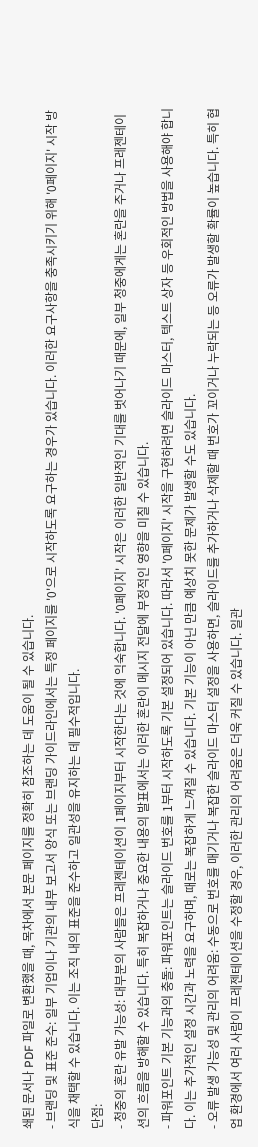쇄된 문서나 PDF 파일로 변환했을 때, 목차에서 본문 페이지를 정확히 참조하는 데 도움이 될 수 있습니다.
- 브랜딩 및 표준 준수: 일부 기업이나 기관의 내부 보고서 양식 또는 브랜딩 가이드라인에서는 특정 페이지를 '0'으로 시작하도록 요구하는 경우가 있습니다. 이러한 요구사항을 충족시키기 위해 '0페이지' 시작 방식을 채택할 수 있습니다. 이는 조직 내의 표준을 준수하고 일관성을 유지하는 데 필수적입니다.
단점:
- 청중의 혼란 유발 가능성: 대부분의 사람들은 프레젠테이션이 1페이지부터 시작한다는 것에 익숙합니다. '0페이지' 시작은 이러한 일반적인 기대를 벗어나기 때문에, 일부 청중에게는 혼란을 주거나 프레젠테이션의 흐름을 방해할 수 있습니다. 특히 복잡하거나 중요한 내용의 발표에서는 이러한 혼란이 메시지 전달에 부정적인 영향을 미칠 수 있습니다.
- 파워포인트 기본 기능과의 충돌: 파워포인트는 슬라이드 번호를 1부터 시작하도록 기본 설정되어 있습니다. 따라서 '0페이지' 시작을 구현하려면 슬라이드 마스터, 텍스트 상자 등 우회적인 방법을 사용해야 합니다. 이는 추가적인 설정 시간과 노력을 요구하며, 때로는 복잡하게 느껴질 수 있습니다. 기본 기능이 아닌 만큼 예상치 못한 문제가 발생할 수도 있습니다.
- 오류 발생 가능성 및 관리의 어려움: 수동으로 번호를 매기거나 복잡한 슬라이드 마스터 설정을 사용하면, 슬라이드를 추가하거나 삭제할 때 번호가 꼬이거나 누락되는 등 오류가 발생할 확률이 높습니다. 특히 협업 환경에서 여러 사람이 프레젠테이션을 수정할 경우, 이러한 관리의 어려움은 더욱 커질 수 있습니다. 일관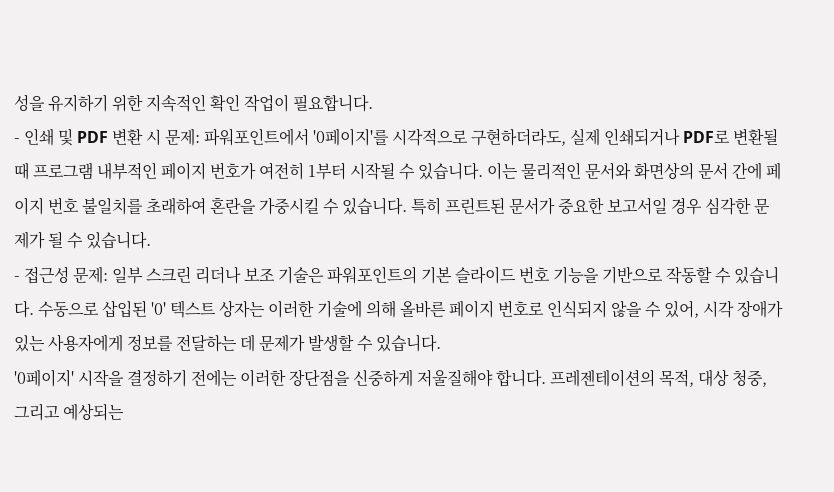성을 유지하기 위한 지속적인 확인 작업이 필요합니다.
- 인쇄 및 PDF 변환 시 문제: 파워포인트에서 '0페이지'를 시각적으로 구현하더라도, 실제 인쇄되거나 PDF로 변환될 때 프로그램 내부적인 페이지 번호가 여전히 1부터 시작될 수 있습니다. 이는 물리적인 문서와 화면상의 문서 간에 페이지 번호 불일치를 초래하여 혼란을 가중시킬 수 있습니다. 특히 프린트된 문서가 중요한 보고서일 경우 심각한 문제가 될 수 있습니다.
- 접근성 문제: 일부 스크린 리더나 보조 기술은 파워포인트의 기본 슬라이드 번호 기능을 기반으로 작동할 수 있습니다. 수동으로 삽입된 '0' 텍스트 상자는 이러한 기술에 의해 올바른 페이지 번호로 인식되지 않을 수 있어, 시각 장애가 있는 사용자에게 정보를 전달하는 데 문제가 발생할 수 있습니다.
'0페이지' 시작을 결정하기 전에는 이러한 장단점을 신중하게 저울질해야 합니다. 프레젠테이션의 목적, 대상 청중, 그리고 예상되는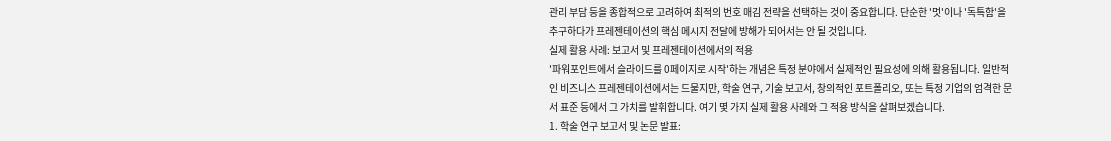관리 부담 등을 종합적으로 고려하여 최적의 번호 매김 전략을 선택하는 것이 중요합니다. 단순한 '멋'이나 '독특함'을 추구하다가 프레젠테이션의 핵심 메시지 전달에 방해가 되어서는 안 될 것입니다.
실제 활용 사례: 보고서 및 프레젠테이션에서의 적용
'파워포인트에서 슬라이드를 0페이지로 시작'하는 개념은 특정 분야에서 실제적인 필요성에 의해 활용됩니다. 일반적인 비즈니스 프레젠테이션에서는 드물지만, 학술 연구, 기술 보고서, 창의적인 포트폴리오, 또는 특정 기업의 엄격한 문서 표준 등에서 그 가치를 발휘합니다. 여기 몇 가지 실제 활용 사례와 그 적용 방식을 살펴보겠습니다.
1. 학술 연구 보고서 및 논문 발표: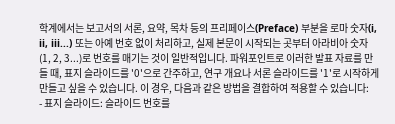학계에서는 보고서의 서론, 요약, 목차 등의 프리페이스(Preface) 부분을 로마 숫자(i, ii, iii...) 또는 아예 번호 없이 처리하고, 실제 본문이 시작되는 곳부터 아라비아 숫자(1, 2, 3...)로 번호를 매기는 것이 일반적입니다. 파워포인트로 이러한 발표 자료를 만들 때, 표지 슬라이드를 '0'으로 간주하고, 연구 개요나 서론 슬라이드를 '1'로 시작하게 만들고 싶을 수 있습니다. 이 경우, 다음과 같은 방법을 결합하여 적용할 수 있습니다:
- 표지 슬라이드: 슬라이드 번호를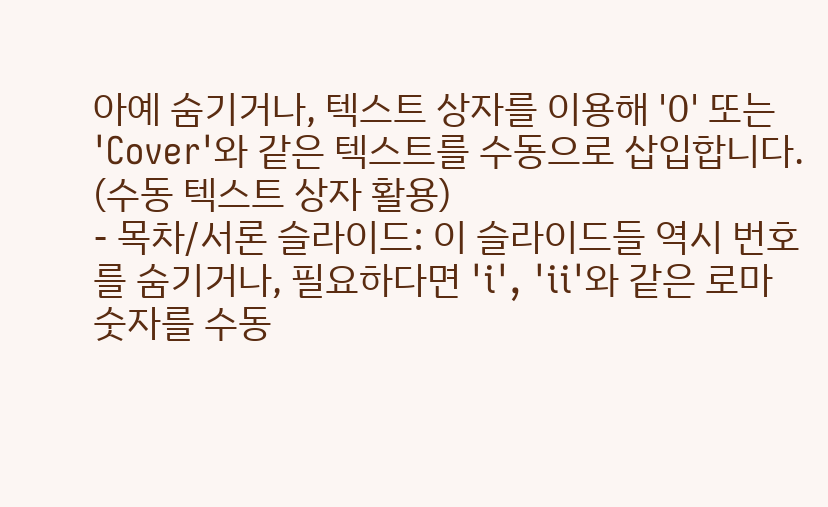아예 숨기거나, 텍스트 상자를 이용해 '0' 또는 'Cover'와 같은 텍스트를 수동으로 삽입합니다. (수동 텍스트 상자 활용)
- 목차/서론 슬라이드: 이 슬라이드들 역시 번호를 숨기거나, 필요하다면 'i', 'ii'와 같은 로마 숫자를 수동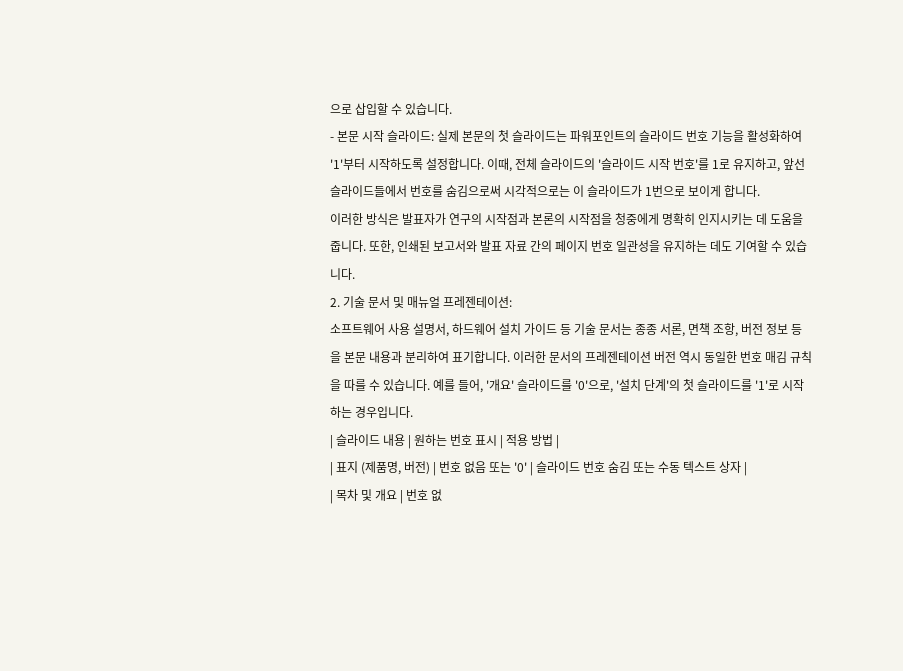으로 삽입할 수 있습니다.
- 본문 시작 슬라이드: 실제 본문의 첫 슬라이드는 파워포인트의 슬라이드 번호 기능을 활성화하여 '1'부터 시작하도록 설정합니다. 이때, 전체 슬라이드의 '슬라이드 시작 번호'를 1로 유지하고, 앞선 슬라이드들에서 번호를 숨김으로써 시각적으로는 이 슬라이드가 1번으로 보이게 합니다.
이러한 방식은 발표자가 연구의 시작점과 본론의 시작점을 청중에게 명확히 인지시키는 데 도움을 줍니다. 또한, 인쇄된 보고서와 발표 자료 간의 페이지 번호 일관성을 유지하는 데도 기여할 수 있습니다.
2. 기술 문서 및 매뉴얼 프레젠테이션:
소프트웨어 사용 설명서, 하드웨어 설치 가이드 등 기술 문서는 종종 서론, 면책 조항, 버전 정보 등을 본문 내용과 분리하여 표기합니다. 이러한 문서의 프레젠테이션 버전 역시 동일한 번호 매김 규칙을 따를 수 있습니다. 예를 들어, '개요' 슬라이드를 '0'으로, '설치 단계'의 첫 슬라이드를 '1'로 시작하는 경우입니다.
| 슬라이드 내용 | 원하는 번호 표시 | 적용 방법 |
| 표지 (제품명, 버전) | 번호 없음 또는 '0' | 슬라이드 번호 숨김 또는 수동 텍스트 상자 |
| 목차 및 개요 | 번호 없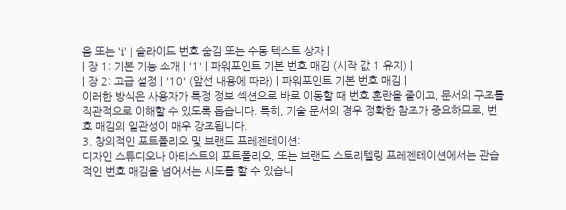음 또는 'i' | 슬라이드 번호 숨김 또는 수동 텍스트 상자 |
| 장 1: 기본 기능 소개 | '1' | 파워포인트 기본 번호 매김 (시작 값 1 유지) |
| 장 2: 고급 설정 | '10' (앞선 내용에 따라) | 파워포인트 기본 번호 매김 |
이러한 방식은 사용자가 특정 정보 섹션으로 바로 이동할 때 번호 혼란을 줄이고, 문서의 구조를 직관적으로 이해할 수 있도록 돕습니다. 특히, 기술 문서의 경우 정확한 참조가 중요하므로, 번호 매김의 일관성이 매우 강조됩니다.
3. 창의적인 포트폴리오 및 브랜드 프레젠테이션:
디자인 스튜디오나 아티스트의 포트폴리오, 또는 브랜드 스토리텔링 프레젠테이션에서는 관습적인 번호 매김을 넘어서는 시도를 할 수 있습니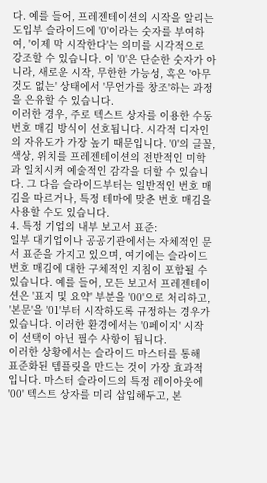다. 예를 들어, 프레젠테이션의 시작을 알리는 도입부 슬라이드에 '0'이라는 숫자를 부여하여, '이제 막 시작한다'는 의미를 시각적으로 강조할 수 있습니다. 이 '0'은 단순한 숫자가 아니라, 새로운 시작, 무한한 가능성, 혹은 '아무것도 없는' 상태에서 '무언가를 창조'하는 과정을 은유할 수 있습니다.
이러한 경우, 주로 텍스트 상자를 이용한 수동 번호 매김 방식이 선호됩니다. 시각적 디자인의 자유도가 가장 높기 때문입니다. '0'의 글꼴, 색상, 위치를 프레젠테이션의 전반적인 미학과 일치시켜 예술적인 감각을 더할 수 있습니다. 그 다음 슬라이드부터는 일반적인 번호 매김을 따르거나, 특정 테마에 맞춘 번호 매김을 사용할 수도 있습니다.
4. 특정 기업의 내부 보고서 표준:
일부 대기업이나 공공기관에서는 자체적인 문서 표준을 가지고 있으며, 여기에는 슬라이드 번호 매김에 대한 구체적인 지침이 포함될 수 있습니다. 예를 들어, 모든 보고서 프레젠테이션은 '표지 및 요약' 부분을 '00'으로 처리하고, '본문'을 '01'부터 시작하도록 규정하는 경우가 있습니다. 이러한 환경에서는 '0페이지' 시작이 선택이 아닌 필수 사항이 됩니다.
이러한 상황에서는 슬라이드 마스터를 통해 표준화된 템플릿을 만드는 것이 가장 효과적입니다. 마스터 슬라이드의 특정 레이아웃에 '00' 텍스트 상자를 미리 삽입해두고, 본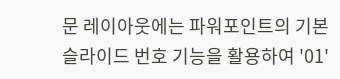문 레이아웃에는 파워포인트의 기본 슬라이드 번호 기능을 활용하여 '01'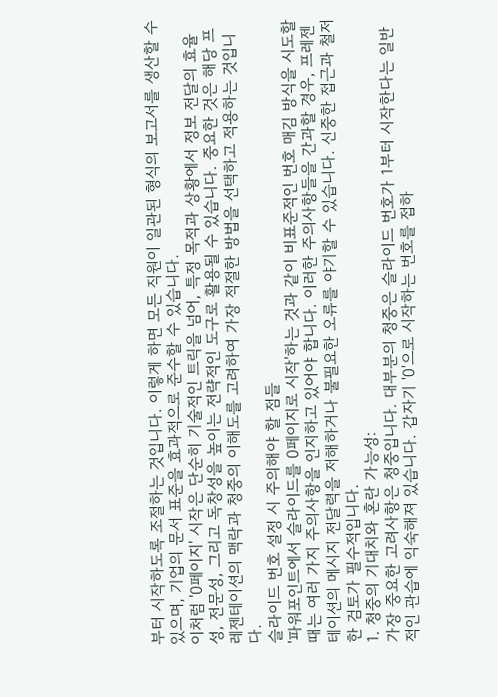부터 시작하도록 조절하는 것입니다. 이렇게 하면 모든 직원이 일관된 형식의 보고서를 생산할 수 있으며, 기업의 문서 표준을 효과적으로 준수할 수 있습니다.
이처럼 '0페이지' 시작은 단순히 기술적인 트릭을 넘어, 특정 목적과 상황에서 정보 전달의 효율성, 전문성, 그리고 독창성을 높이는 전략적인 도구로 활용될 수 있습니다. 중요한 것은 해당 프레젠테이션의 맥락과 청중의 이해도를 고려하여 가장 적절한 방법을 선택하고 적용하는 것입니다.
슬라이드 번호 설정 시 주의해야 할 점들
'파워포인트에서 슬라이드를 0페이지로 시작'하는 것과 같이 비표준적인 번호 매김 방식을 시도할 때는 여러 가지 주의사항을 인지하고 있어야 합니다. 이러한 주의사항들을 간과할 경우, 프레젠테이션의 메시지 전달력을 저해하거나 불필요한 오류를 야기할 수 있습니다. 신중한 접근과 철저한 검토가 필수적입니다.
1. 청중의 기대치와 혼란 가능성:
가장 중요한 고려사항은 청중입니다. 대부분의 청중은 슬라이드 번호가 1부터 시작한다는 일반적인 관습에 익숙해져 있습니다. 갑자기 '0'으로 시작하는 번호를 접하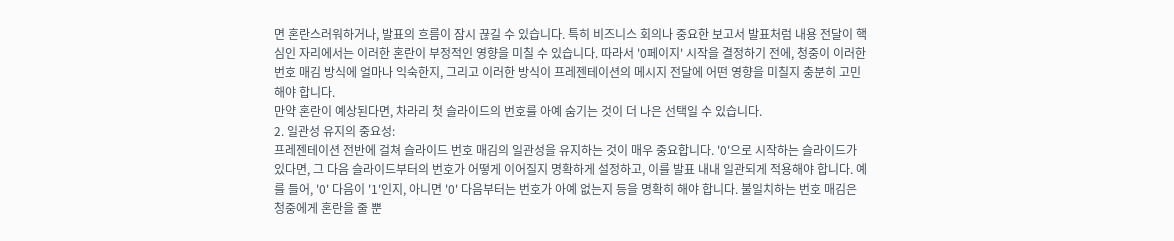면 혼란스러워하거나, 발표의 흐름이 잠시 끊길 수 있습니다. 특히 비즈니스 회의나 중요한 보고서 발표처럼 내용 전달이 핵심인 자리에서는 이러한 혼란이 부정적인 영향을 미칠 수 있습니다. 따라서 '0페이지' 시작을 결정하기 전에, 청중이 이러한 번호 매김 방식에 얼마나 익숙한지, 그리고 이러한 방식이 프레젠테이션의 메시지 전달에 어떤 영향을 미칠지 충분히 고민해야 합니다.
만약 혼란이 예상된다면, 차라리 첫 슬라이드의 번호를 아예 숨기는 것이 더 나은 선택일 수 있습니다.
2. 일관성 유지의 중요성:
프레젠테이션 전반에 걸쳐 슬라이드 번호 매김의 일관성을 유지하는 것이 매우 중요합니다. '0'으로 시작하는 슬라이드가 있다면, 그 다음 슬라이드부터의 번호가 어떻게 이어질지 명확하게 설정하고, 이를 발표 내내 일관되게 적용해야 합니다. 예를 들어, '0' 다음이 '1'인지, 아니면 '0' 다음부터는 번호가 아예 없는지 등을 명확히 해야 합니다. 불일치하는 번호 매김은 청중에게 혼란을 줄 뿐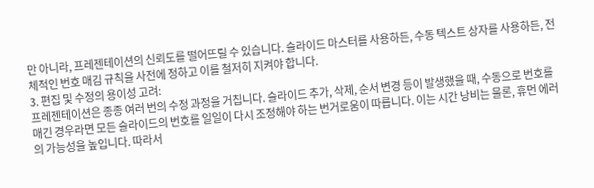만 아니라, 프레젠테이션의 신뢰도를 떨어뜨릴 수 있습니다. 슬라이드 마스터를 사용하든, 수동 텍스트 상자를 사용하든, 전체적인 번호 매김 규칙을 사전에 정하고 이를 철저히 지켜야 합니다.
3. 편집 및 수정의 용이성 고려:
프레젠테이션은 종종 여러 번의 수정 과정을 거칩니다. 슬라이드 추가, 삭제, 순서 변경 등이 발생했을 때, 수동으로 번호를 매긴 경우라면 모든 슬라이드의 번호를 일일이 다시 조정해야 하는 번거로움이 따릅니다. 이는 시간 낭비는 물론, 휴먼 에러의 가능성을 높입니다. 따라서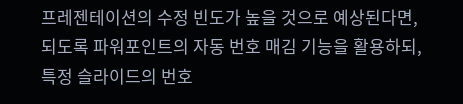프레젠테이션의 수정 빈도가 높을 것으로 예상된다면, 되도록 파워포인트의 자동 번호 매김 기능을 활용하되, 특정 슬라이드의 번호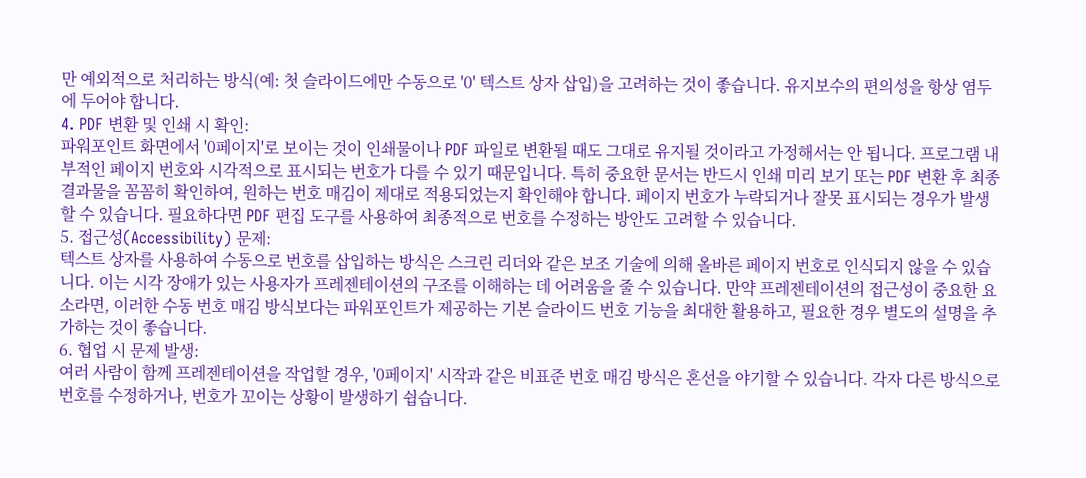만 예외적으로 처리하는 방식(예: 첫 슬라이드에만 수동으로 '0' 텍스트 상자 삽입)을 고려하는 것이 좋습니다. 유지보수의 편의성을 항상 염두에 두어야 합니다.
4. PDF 변환 및 인쇄 시 확인:
파워포인트 화면에서 '0페이지'로 보이는 것이 인쇄물이나 PDF 파일로 변환될 때도 그대로 유지될 것이라고 가정해서는 안 됩니다. 프로그램 내부적인 페이지 번호와 시각적으로 표시되는 번호가 다를 수 있기 때문입니다. 특히 중요한 문서는 반드시 인쇄 미리 보기 또는 PDF 변환 후 최종 결과물을 꼼꼼히 확인하여, 원하는 번호 매김이 제대로 적용되었는지 확인해야 합니다. 페이지 번호가 누락되거나 잘못 표시되는 경우가 발생할 수 있습니다. 필요하다면 PDF 편집 도구를 사용하여 최종적으로 번호를 수정하는 방안도 고려할 수 있습니다.
5. 접근성(Accessibility) 문제:
텍스트 상자를 사용하여 수동으로 번호를 삽입하는 방식은 스크린 리더와 같은 보조 기술에 의해 올바른 페이지 번호로 인식되지 않을 수 있습니다. 이는 시각 장애가 있는 사용자가 프레젠테이션의 구조를 이해하는 데 어려움을 줄 수 있습니다. 만약 프레젠테이션의 접근성이 중요한 요소라면, 이러한 수동 번호 매김 방식보다는 파워포인트가 제공하는 기본 슬라이드 번호 기능을 최대한 활용하고, 필요한 경우 별도의 설명을 추가하는 것이 좋습니다.
6. 협업 시 문제 발생:
여러 사람이 함께 프레젠테이션을 작업할 경우, '0페이지' 시작과 같은 비표준 번호 매김 방식은 혼선을 야기할 수 있습니다. 각자 다른 방식으로 번호를 수정하거나, 번호가 꼬이는 상황이 발생하기 쉽습니다.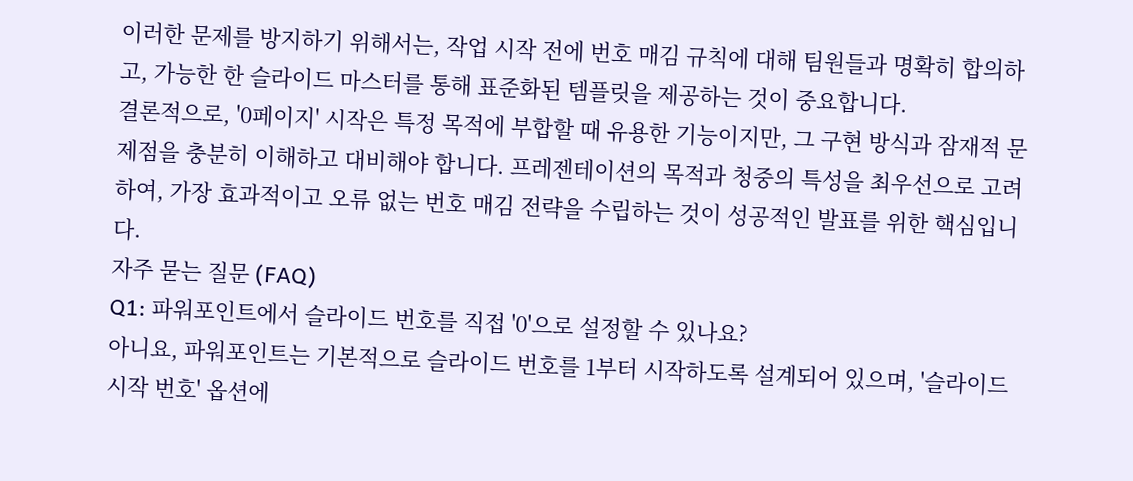이러한 문제를 방지하기 위해서는, 작업 시작 전에 번호 매김 규칙에 대해 팀원들과 명확히 합의하고, 가능한 한 슬라이드 마스터를 통해 표준화된 템플릿을 제공하는 것이 중요합니다.
결론적으로, '0페이지' 시작은 특정 목적에 부합할 때 유용한 기능이지만, 그 구현 방식과 잠재적 문제점을 충분히 이해하고 대비해야 합니다. 프레젠테이션의 목적과 청중의 특성을 최우선으로 고려하여, 가장 효과적이고 오류 없는 번호 매김 전략을 수립하는 것이 성공적인 발표를 위한 핵심입니다.
자주 묻는 질문 (FAQ)
Q1: 파워포인트에서 슬라이드 번호를 직접 '0'으로 설정할 수 있나요?
아니요, 파워포인트는 기본적으로 슬라이드 번호를 1부터 시작하도록 설계되어 있으며, '슬라이드 시작 번호' 옵션에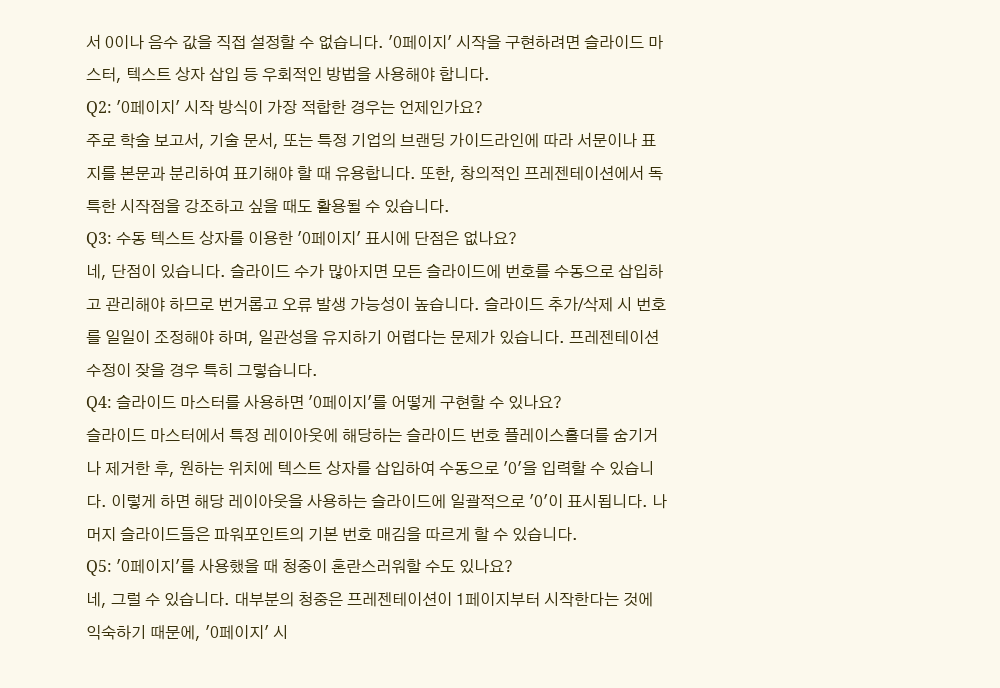서 0이나 음수 값을 직접 설정할 수 없습니다. '0페이지' 시작을 구현하려면 슬라이드 마스터, 텍스트 상자 삽입 등 우회적인 방법을 사용해야 합니다.
Q2: '0페이지' 시작 방식이 가장 적합한 경우는 언제인가요?
주로 학술 보고서, 기술 문서, 또는 특정 기업의 브랜딩 가이드라인에 따라 서문이나 표지를 본문과 분리하여 표기해야 할 때 유용합니다. 또한, 창의적인 프레젠테이션에서 독특한 시작점을 강조하고 싶을 때도 활용될 수 있습니다.
Q3: 수동 텍스트 상자를 이용한 '0페이지' 표시에 단점은 없나요?
네, 단점이 있습니다. 슬라이드 수가 많아지면 모든 슬라이드에 번호를 수동으로 삽입하고 관리해야 하므로 번거롭고 오류 발생 가능성이 높습니다. 슬라이드 추가/삭제 시 번호를 일일이 조정해야 하며, 일관성을 유지하기 어렵다는 문제가 있습니다. 프레젠테이션 수정이 잦을 경우 특히 그렇습니다.
Q4: 슬라이드 마스터를 사용하면 '0페이지'를 어떻게 구현할 수 있나요?
슬라이드 마스터에서 특정 레이아웃에 해당하는 슬라이드 번호 플레이스홀더를 숨기거나 제거한 후, 원하는 위치에 텍스트 상자를 삽입하여 수동으로 '0'을 입력할 수 있습니다. 이렇게 하면 해당 레이아웃을 사용하는 슬라이드에 일괄적으로 '0'이 표시됩니다. 나머지 슬라이드들은 파워포인트의 기본 번호 매김을 따르게 할 수 있습니다.
Q5: '0페이지'를 사용했을 때 청중이 혼란스러워할 수도 있나요?
네, 그럴 수 있습니다. 대부분의 청중은 프레젠테이션이 1페이지부터 시작한다는 것에 익숙하기 때문에, '0페이지' 시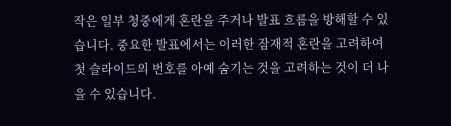작은 일부 청중에게 혼란을 주거나 발표 흐름을 방해할 수 있습니다. 중요한 발표에서는 이러한 잠재적 혼란을 고려하여 첫 슬라이드의 번호를 아예 숨기는 것을 고려하는 것이 더 나을 수 있습니다.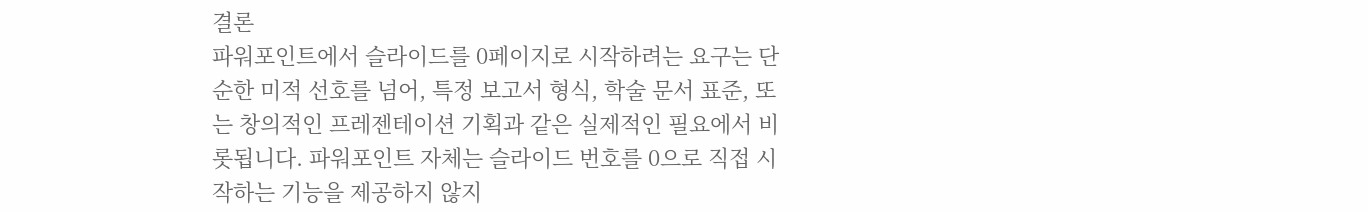결론
파워포인트에서 슬라이드를 0페이지로 시작하려는 요구는 단순한 미적 선호를 넘어, 특정 보고서 형식, 학술 문서 표준, 또는 창의적인 프레젠테이션 기획과 같은 실제적인 필요에서 비롯됩니다. 파워포인트 자체는 슬라이드 번호를 0으로 직접 시작하는 기능을 제공하지 않지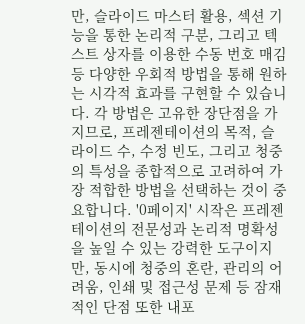만, 슬라이드 마스터 활용, 섹션 기능을 통한 논리적 구분, 그리고 텍스트 상자를 이용한 수동 번호 매김 등 다양한 우회적 방법을 통해 원하는 시각적 효과를 구현할 수 있습니다. 각 방법은 고유한 장단점을 가지므로, 프레젠테이션의 목적, 슬라이드 수, 수정 빈도, 그리고 청중의 특성을 종합적으로 고려하여 가장 적합한 방법을 선택하는 것이 중요합니다. '0페이지' 시작은 프레젠테이션의 전문성과 논리적 명확성을 높일 수 있는 강력한 도구이지만, 동시에 청중의 혼란, 관리의 어려움, 인쇄 및 접근성 문제 등 잠재적인 단점 또한 내포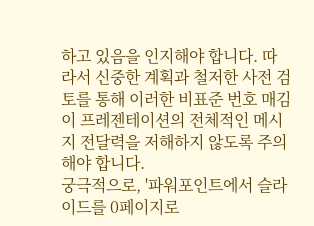하고 있음을 인지해야 합니다. 따라서 신중한 계획과 철저한 사전 검토를 통해 이러한 비표준 번호 매김이 프레젠테이션의 전체적인 메시지 전달력을 저해하지 않도록 주의해야 합니다.
궁극적으로, '파워포인트에서 슬라이드를 0페이지로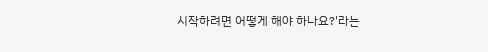시작하려면 어떻게 해야 하나요?'라는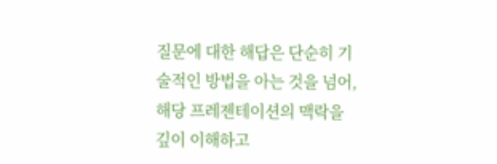질문에 대한 해답은 단순히 기술적인 방법을 아는 것을 넘어, 해당 프레젠테이션의 맥락을 깊이 이해하고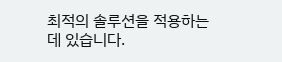최적의 솔루션을 적용하는 데 있습니다.